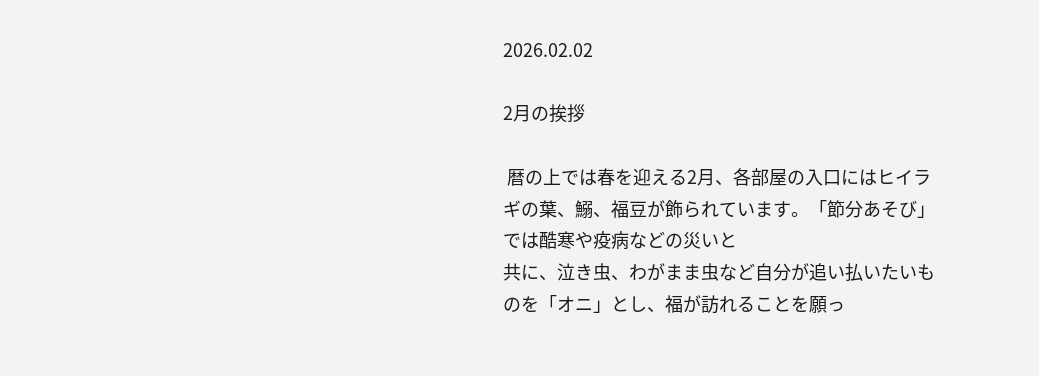2026.02.02

2月の挨拶

 暦の上では春を迎える2月、各部屋の入口にはヒイラギの葉、鰯、福豆が飾られています。「節分あそび」では酷寒や疫病などの災いと
共に、泣き虫、わがまま虫など自分が追い払いたいものを「オニ」とし、福が訪れることを願っ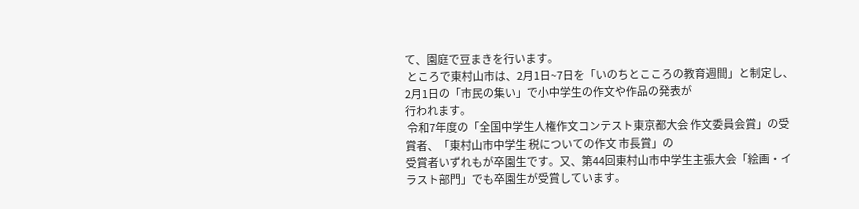て、園庭で豆まきを行います。
 ところで東村山市は、2月1日~7日を「いのちとこころの教育週間」と制定し、2月1日の「市民の集い」で小中学生の作文や作品の発表が
行われます。
 令和7年度の「全国中学生人権作文コンテスト東京都大会 作文委員会賞」の受賞者、「東村山市中学生 税についての作文 市長賞」の
受賞者いずれもが卒園生です。又、第44回東村山市中学生主張大会「絵画・イラスト部門」でも卒園生が受賞しています。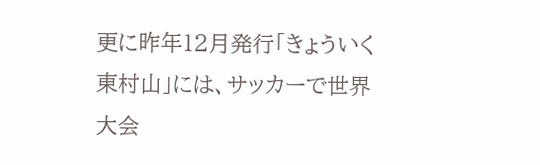更に昨年12月発行「きょういく東村山」には、サッカーで世界大会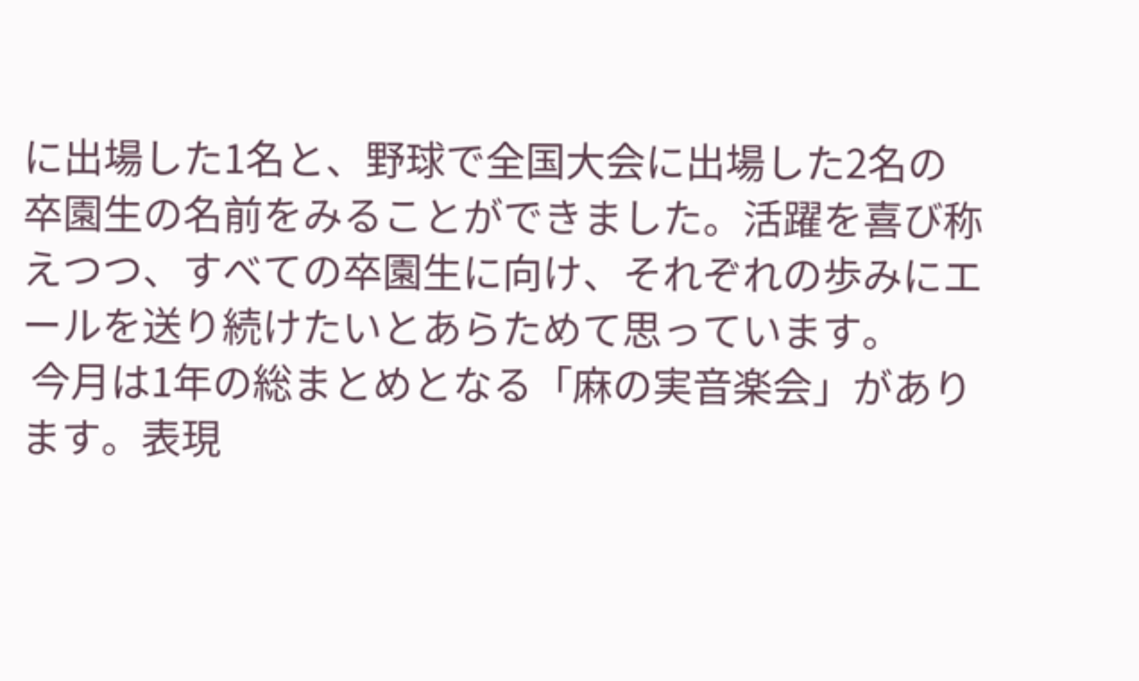に出場した1名と、野球で全国大会に出場した2名の卒園生の名前をみることができました。活躍を喜び称えつつ、すべての卒園生に向け、それぞれの歩みにエールを送り続けたいとあらためて思っています。
 今月は1年の総まとめとなる「麻の実音楽会」があります。表現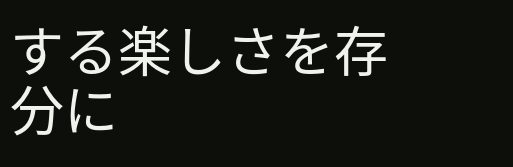する楽しさを存分に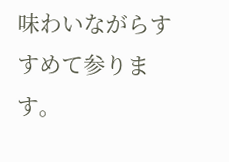味わいながらすすめて参ります。